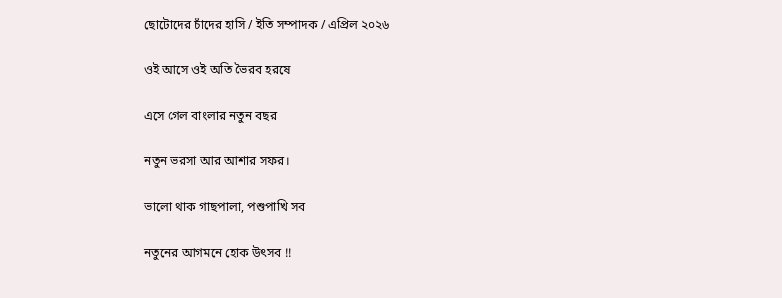ছোটোদের চাঁদের হাসি / ইতি সম্পাদক / এপ্রিল ২০২৬

ওই আসে ওই অতি ভৈরব হরষে

এসে গেল বাংলার নতুন বছর

নতুন ভরসা আর আশার সফর।

ভালো থাক গাছপালা, পশুপাখি সব

নতুনের আগমনে হোক উৎসব !!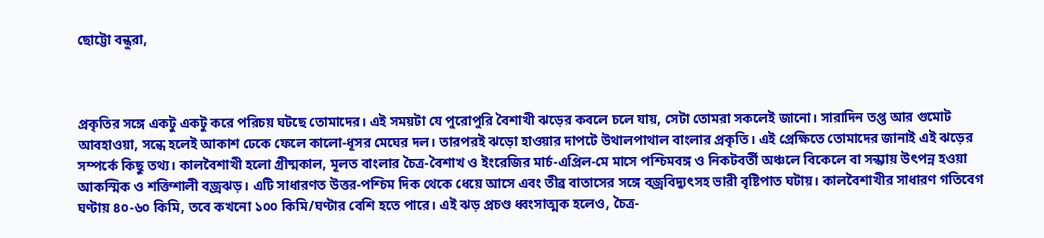ছোট্টো বন্ধুরা,



প্রকৃতির সঙ্গে একটু একটু করে পরিচয় ঘটছে তোমাদের। এই সময়টা যে পুরোপুরি বৈশাখী ঝড়ের কবলে চলে যায়, সেটা তোমরা সকলেই জানো। সারাদিন তপ্ত আর গুমোট আবহাওয়া, সন্ধে হলেই আকাশ ঢেকে ফেলে কালো-ধূসর মেঘের দল। তারপরই ঝড়ো হাওয়ার দাপটে উথালপাথাল বাংলার প্রকৃতি। এই প্রেক্ষিতে তোমাদের জানাই এই ঝড়ের সম্পর্কে কিছু তথ্য। কালবৈশাখী হলো গ্রীষ্মকাল, মূলত বাংলার চৈত্র-বৈশাখ ও ইংরেজির মার্চ-এপ্রিল-মে মাসে পশ্চিমবঙ্গ ও নিকটবর্তী অঞ্চলে বিকেলে বা সন্ধ্যায় উৎপন্ন হওয়া আকস্মিক ও শক্তিশালী বজ্রঝড়। এটি সাধারণত উত্তর-পশ্চিম দিক থেকে ধেয়ে আসে এবং তীব্র বাতাসের সঙ্গে বজ্রবিদ্যুৎসহ ভারী বৃষ্টিপাত ঘটায়। কালবৈশাখীর সাধারণ গতিবেগ ঘণ্টায় ৪০-৬০ কিমি, তবে কখনো ১০০ কিমি/ঘণ্টার বেশি হতে পারে। এই ঝড় প্রচণ্ড ধ্বংসাত্মক হলেও, চৈত্র-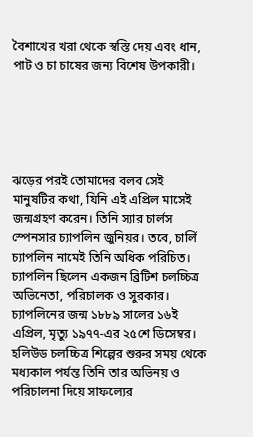বৈশাখের খরা থেকে স্বস্তি দেয় এবং ধান, পাট ও চা চাষের জন্য বিশেষ উপকারী।





ঝড়ের পরই তোমাদের বলব সেই মানুষটির কথা, যিনি এই এপ্রিল মাসেই জন্মগ্রহণ করেন। তিনি স্যার চার্লস স্পেনসার চ্যাপলিন জুনিয়র। তবে, চার্লি চ্যাপলিন নামেই তিনি অধিক পরিচিত। চ্যাপলিন ছিলেন একজন ব্রিটিশ চলচ্চিত্র অভিনেতা, পরিচালক ও সুরকার।  চ্যাপলিনের জন্ম ১৮৮৯ সালের ১৬ই এপ্রিল, মৃত্যু ১৯৭৭-এর ২৫শে ডিসেম্বর। হলিউড চলচ্চিত্র শিল্পের শুরুর সময় থেকে মধ্যকাল পর্যন্ত তিনি তার অভিনয় ও পরিচালনা দিয়ে সাফল্যের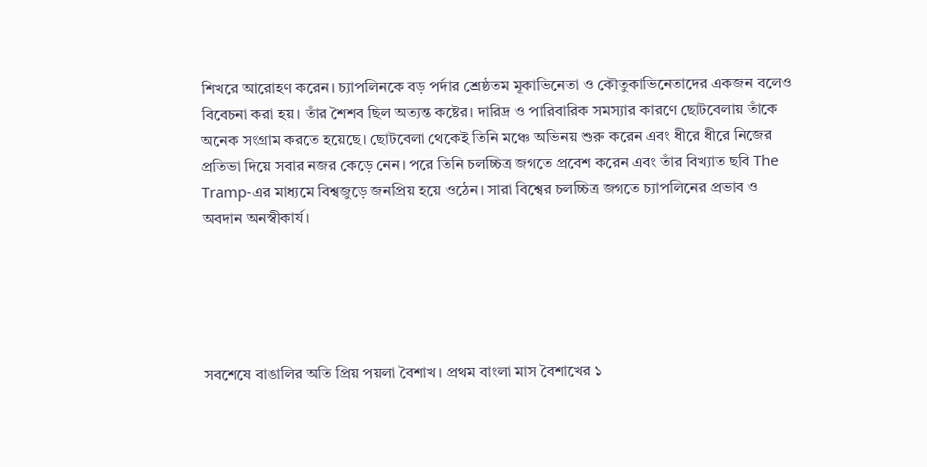শিখরে আরোহণ করেন। চ্যাপলিনকে বড় পর্দার শ্রেষ্ঠতম মূকাভিনেতা ও কৌতুকাভিনেতাদের একজন বলেও বিবেচনা করা হয়। তাঁর শৈশব ছিল অত্যন্ত কষ্টের। দারিদ্র ও পারিবারিক সমস্যার কারণে ছোটবেলায় তাঁকে অনেক সংগ্রাম করতে হয়েছে। ছোটবেলা থেকেই তিনি মঞ্চে অভিনয় শুরু করেন এবং ধীরে ধীরে নিজের প্রতিভা দিয়ে সবার নজর কেড়ে নেন। পরে তিনি চলচ্চিত্র জগতে প্রবেশ করেন এবং তাঁর বিখ্যাত ছবি The Tramp-এর মাধ্যমে বিশ্বজুড়ে জনপ্রিয় হয়ে ওঠেন। সারা বিশ্বের চলচ্চিত্র জগতে চ্যাপলিনের প্রভাব ও অবদান অনস্বীকার্য।





সবশেষে বাঙালির অতি প্রিয় পয়লা বৈশাখ। প্রথম বাংলা মাস বৈশাখের ১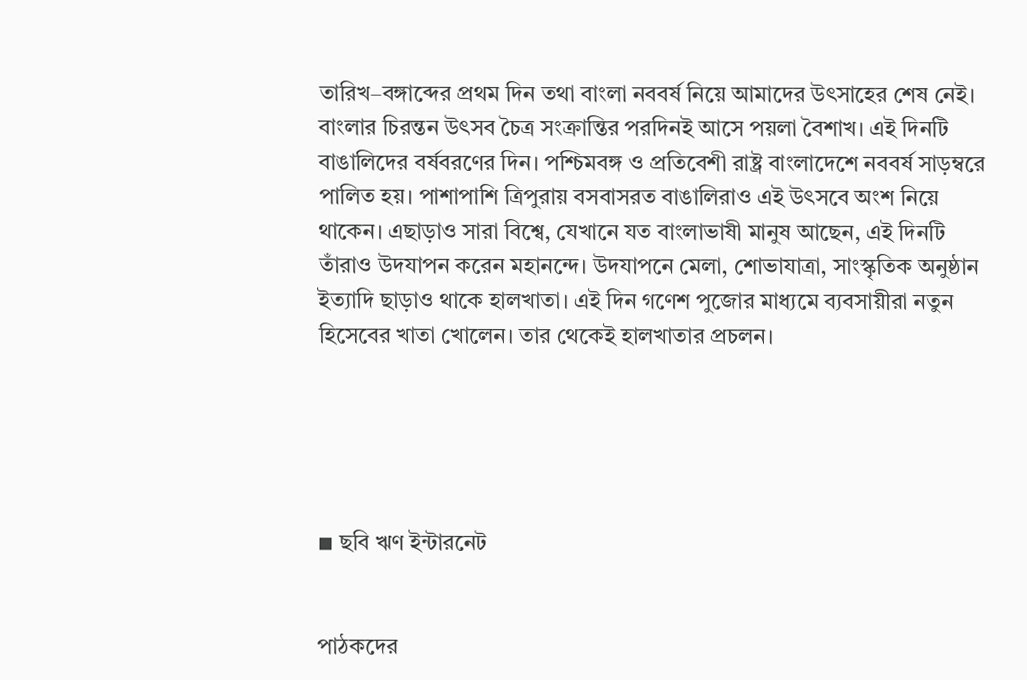তারিখ–বঙ্গাব্দের প্রথম দিন তথা বাংলা নববর্ষ নিয়ে আমাদের উৎসাহের শেষ নেই। বাংলার চিরন্তন উৎসব চৈত্র সংক্রান্তির পরদিনই আসে পয়লা বৈশাখ। এই দিনটি বাঙালিদের বর্ষবরণের দিন। পশ্চিমবঙ্গ ও প্রতিবেশী রাষ্ট্র বাংলাদেশে নববর্ষ সাড়ম্বরে পালিত হয়। পাশাপাশি ত্রিপুরায় বসবাসরত বাঙালিরাও এই উৎসবে অংশ নিয়ে থাকেন। এছাড়াও সারা বিশ্বে, যেখানে যত বাংলাভাষী মানুষ আছেন, এই দিনটি তাঁরাও উদযাপন করেন মহানন্দে। উদযাপনে মেলা, শোভাযাত্রা, সাংস্কৃতিক অনুষ্ঠান ইত্যাদি ছাড়াও থাকে হালখাতা। এই দিন গণেশ পুজোর মাধ্যমে ব্যবসায়ীরা নতুন হিসেবের খাতা খোলেন। তার থেকেই হালখাতার প্রচলন।





◾ ছবি ঋণ ইন্টারনেট


পাঠকদের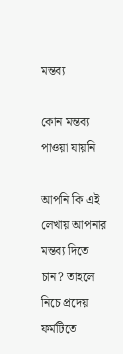মন্তব্য

কোন মন্তব্য পাওয়া যায়নি

আপনি কি এই লেখায় আপনার মন্তব্য দিতে চান? তাহলে নিচে প্রদেয় ফর্মটিতে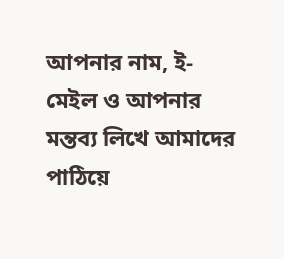আপনার নাম, ই-মেইল ও আপনার মন্তব্য লিখে আমাদের পাঠিয়ে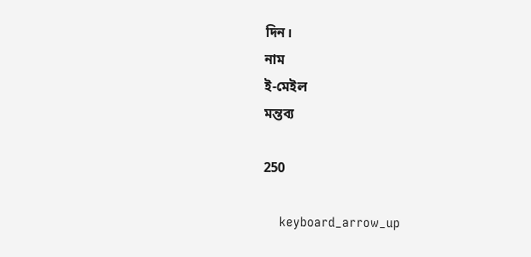দিন।
নাম
ই-মেইল
মন্তব্য

250

    keyboard_arrow_up